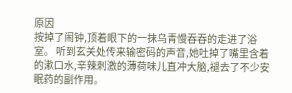原因
按掉了闹钟,顶着眼下的一抹乌青慢吞吞的走进了浴室。 听到玄关处传来输密码的声音,她吐掉了嘴里含着的漱口水,辛辣刺激的薄荷味儿直冲大脑,褪去了不少安眠药的副作用。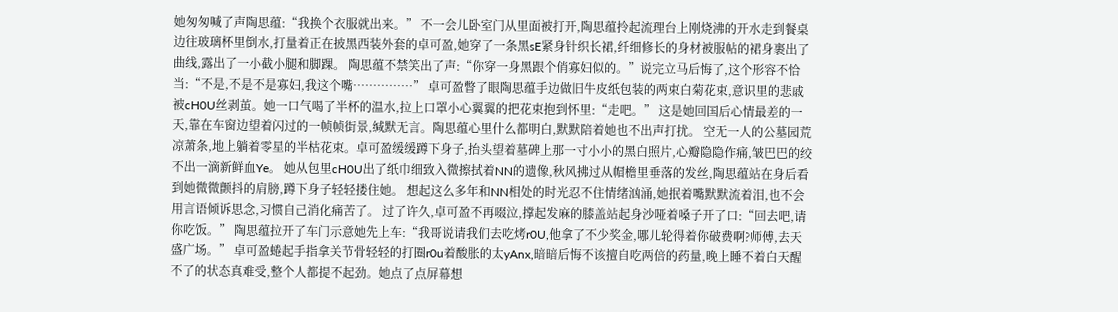她匆匆喊了声陶思蕴:“我换个衣服就出来。” 不一会儿卧室门从里面被打开,陶思蕴拎起流理台上刚烧沸的开水走到餐桌边往玻璃杯里倒水,打量着正在披黑西装外套的卓可盈,她穿了一条黑sE紧身针织长裙,纤细修长的身材被服帖的裙身裹出了曲线,露出了一小截小腿和脚踝。 陶思蕴不禁笑出了声:“你穿一身黑跟个俏寡妇似的。”说完立马后悔了,这个形容不恰当:“不是,不是不是寡妇,我这个嘴……………” 卓可盈瞥了眼陶思蕴手边做旧牛皮纸包装的两束白菊花束,意识里的悲戚被cH0U丝剥茧。她一口气喝了半杯的温水,拉上口罩小心翼翼的把花束抱到怀里:“走吧。” 这是她回国后心情最差的一天,靠在车窗边望着闪过的一帧帧街景,缄默无言。陶思蕴心里什么都明白,默默陪着她也不出声打扰。 空无一人的公墓园荒凉萧条,地上躺着零星的半枯花束。卓可盈缓缓蹲下身子,抬头望着墓碑上那一寸小小的黑白照片,心瓣隐隐作痛,皱巴巴的绞不出一滴新鲜血Ye。 她从包里cH0U出了纸巾细致入微擦拭着NN的遗像,秋风拂过从帽檐里垂落的发丝,陶思蕴站在身后看到她微微颤抖的肩膀,蹲下身子轻轻搂住她。 想起这么多年和NN相处的时光忍不住情绪汹涌,她抿着嘴默默流着泪,也不会用言语倾诉思念,习惯自己消化痛苦了。 过了许久,卓可盈不再啜泣,撑起发麻的膝盖站起身沙哑着嗓子开了口:“回去吧,请你吃饭。” 陶思蕴拉开了车门示意她先上车:“我哥说请我们去吃烤r0U,他拿了不少奖金,哪儿轮得着你破费啊?师傅,去天盛广场。” 卓可盈蜷起手指拿关节骨轻轻的打圈r0u着酸胀的太yAnx,暗暗后悔不该擅自吃两倍的药量,晚上睡不着白天醒不了的状态真难受,整个人都提不起劲。她点了点屏幕想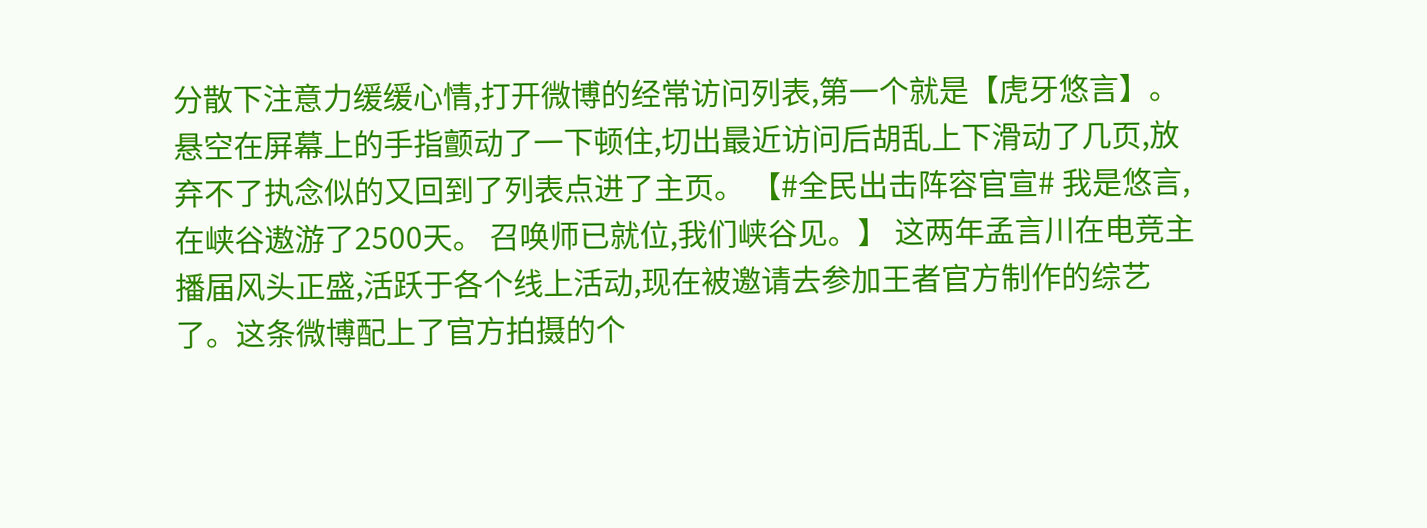分散下注意力缓缓心情,打开微博的经常访问列表,第一个就是【虎牙悠言】。 悬空在屏幕上的手指颤动了一下顿住,切出最近访问后胡乱上下滑动了几页,放弃不了执念似的又回到了列表点进了主页。 【#全民出击阵容官宣# 我是悠言,在峡谷遨游了2500天。 召唤师已就位,我们峡谷见。】 这两年孟言川在电竞主播届风头正盛,活跃于各个线上活动,现在被邀请去参加王者官方制作的综艺了。这条微博配上了官方拍摄的个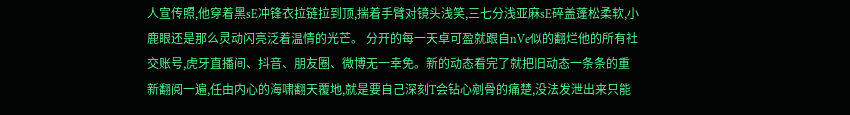人宣传照,他穿着黑sE冲锋衣拉链拉到顶,揣着手臂对镜头浅笑,三七分浅亚麻sE碎盖蓬松柔软,小鹿眼还是那么灵动闪亮泛着温情的光芒。 分开的每一天卓可盈就跟自nVe似的翻烂他的所有社交账号,虎牙直播间、抖音、朋友圈、微博无一幸免。新的动态看完了就把旧动态一条条的重新翻阅一遍,任由内心的海啸翻天覆地,就是要自己深刻T会钻心剜骨的痛楚,没法发泄出来只能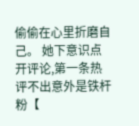偷偷在心里折磨自己。 她下意识点开评论,第一条热评不出意外是铁杆粉【